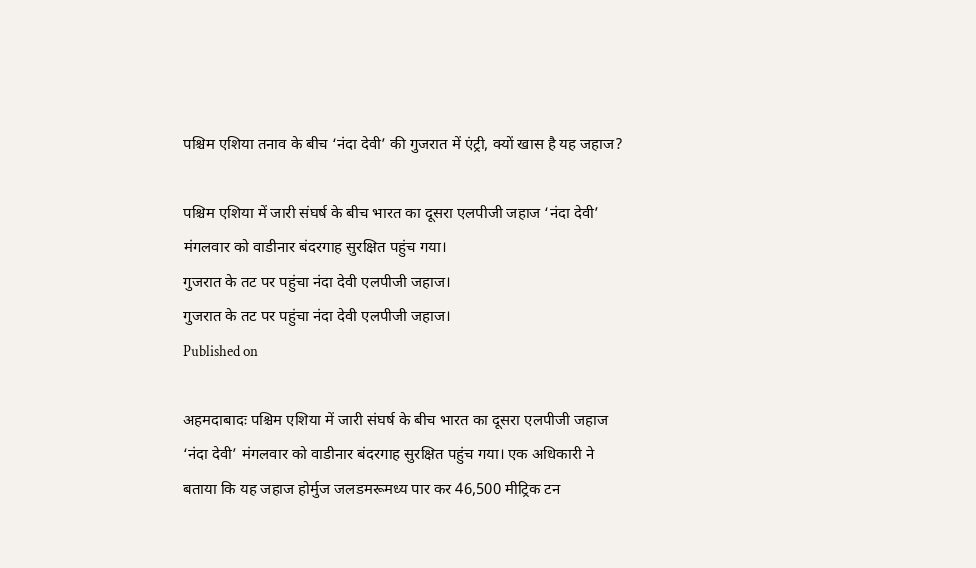पश्चिम एशिया तनाव के बीच ‘नंदा देवी’ की गुजरात में एंट्री, क्यों खास है यह जहाज?

पश्चिम एशिया में जारी संघर्ष के बीच भारत का दूसरा एलपीजी जहाज ‘नंदा देवी’ मंगलवार को वाडीनार बंदरगाह सुरक्षित पहुंच गया।
गुजरात के तट पर पहुंचा नंदा देवी एलपीजी जहाज।
गुजरात के तट पर पहुंचा नंदा देवी एलपीजी जहाज।
Published on

अहमदाबादः पश्चिम एशिया में जारी संघर्ष के बीच भारत का दूसरा एलपीजी जहाज ‘नंदा देवी’ मंगलवार को वाडीनार बंदरगाह सुरक्षित पहुंच गया। एक अधिकारी ने बताया कि यह जहाज होर्मुज जलडमरूमध्य पार कर 46,500 मीट्रिक टन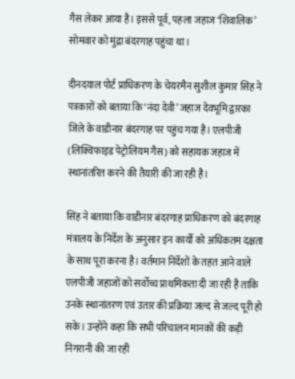गैस लेकर आया है। इससे पूर्व, पहला जहाज ‘शिवालिक’ सोमवार को मुंद्रा बंदरगाह पहुंचा था।

दीनदयाल पोर्ट प्राधिकरण के चेयरमैन सुशील कुमार सिंह ने पत्रकारों को बताया कि ‘नंदा देवी’ जहाज देवभूमि द्वारका जिले के वाडीनार बंदरगाह पर पहुंच गया है। एलपीजी (लिक्विफाइड पेट्रोलियम गैस) को सहायक जहाज में स्थानांतरित करने की तैयारी की जा रही है।

सिंह ने बताया कि वाडीनार बंदरगाह प्राधिकरण को बंदरगाह मंत्रालय के निर्देश के अनुसार इन कार्यों को अधिकतम दक्षता के साथ पूरा करना है। वर्तमान निर्देशों के तहत आने वाले एलपीजी जहाजों को सर्वोच्च प्राथमिकता दी जा रही है ताकि उनके स्थानांतरण एवं उतार की प्रक्रिया जल्द से जल्द पूरी हो सके। उन्होंने कहा कि सभी परिचालन मानकों की कड़ी निगरानी की जा रही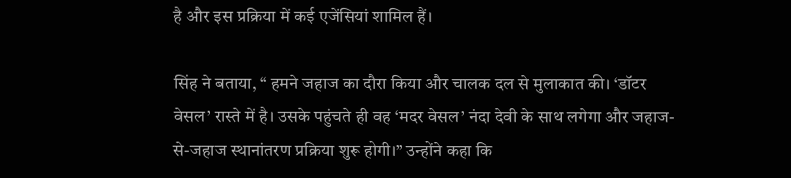है और इस प्रक्रिया में कई एजेंसियां शामिल हैं।

सिंह ने बताया, ‘‘ हमने जहाज का दौरा किया और चालक दल से मुलाकात की। ‘डॉटर वेसल’ रास्ते में है। उसके पहुंचते ही वह ‘मदर वेसल’ नंदा देवी के साथ लगेगा और जहाज-से-जहाज स्थानांतरण प्रक्रिया शुरू होगी।’’ उन्होंने कहा कि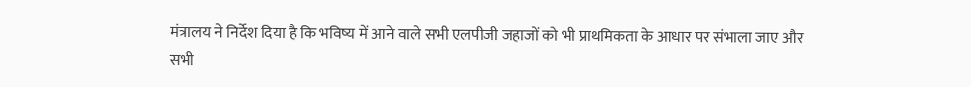मंत्रालय ने निर्देश दिया है कि भविष्य में आने वाले सभी एलपीजी जहाजों को भी प्राथमिकता के आधार पर संभाला जाए और सभी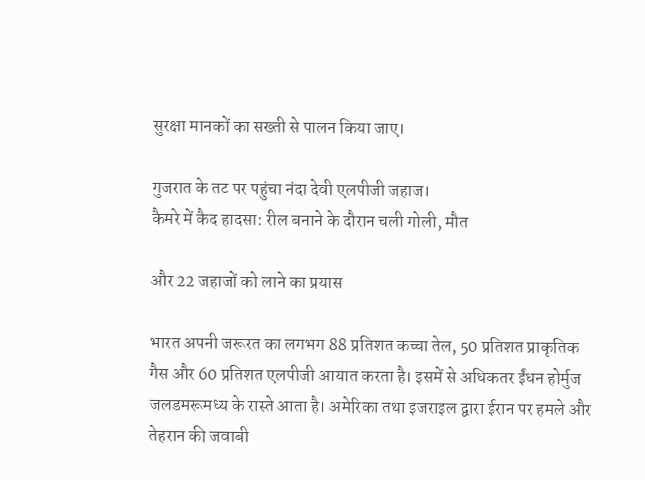सुरक्षा मानकों का सख्ती से पालन किया जाए।

गुजरात के तट पर पहुंचा नंदा देवी एलपीजी जहाज।
कैमरे में कैद हादसा: रील बनाने के दौरान चली गोली, मौत

और 22 जहाजों को लाने का प्रयास

भारत अपनी जरूरत का लगभग 88 प्रतिशत कच्चा तेल, 50 प्रतिशत प्राकृतिक गैस और 60 प्रतिशत एलपीजी आयात करता है। इसमें से अधिकतर ईंधन होर्मुज जलडमरूमध्य के रास्ते आता है। अमेरिका तथा इजराइल द्वारा ईरान पर हमले और तेहरान की जवाबी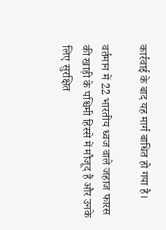कार्रवाई के बाद यह मार्ग बाधित हो गया है।

वर्तमान में 22 भारतीय ध्वज वाले जहाज फारस की खाड़ी के पश्चिमी हिस्से में मौजूद हैं और उनके लिए सुरक्षित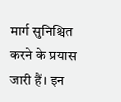मार्ग सुनिश्चित करने के प्रयास जारी हैं। इन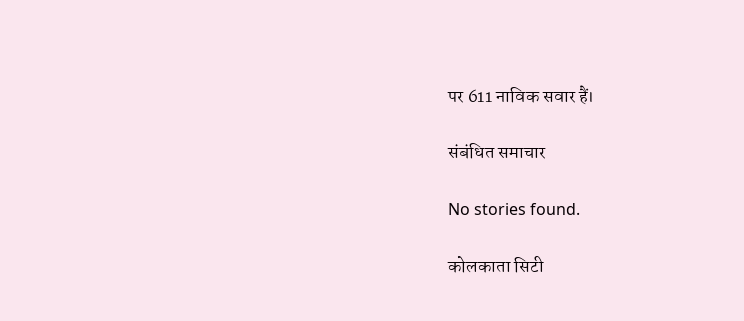पर 611 नाविक सवार हैं।

संबंधित समाचार

No stories found.

कोलकाता सिटी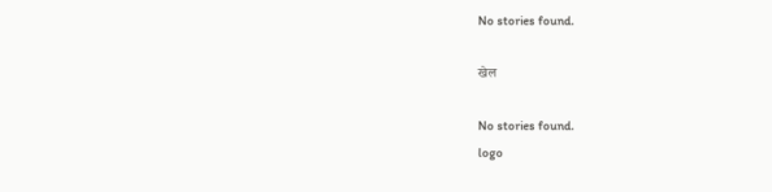No stories found.

खेल

No stories found.
logo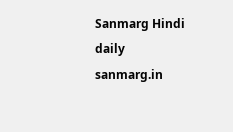Sanmarg Hindi daily
sanmarg.in